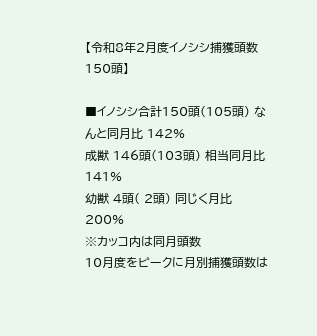【令和8年2月度イノシシ捕獲頭数150頭】

■イノシシ合計150頭(105頭) なんと同月比 142%
成獣 146頭(103頭) 相当同月比 141%
幼獣 4頭( 2頭) 同じく月比 200%
※カッコ内は同月頭数
10月度をピークに月別捕獲頭数は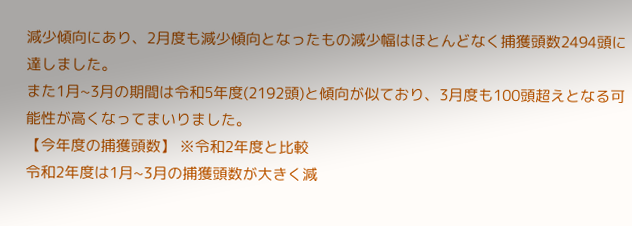減少傾向にあり、2月度も減少傾向となったもの減少幅はほとんどなく捕獲頭数2494頭に達しました。
また1月~3月の期間は令和5年度(2192頭)と傾向が似ており、3月度も100頭超えとなる可能性が高くなってまいりました。
【今年度の捕獲頭数】 ※令和2年度と比較
令和2年度は1月~3月の捕獲頭数が大きく減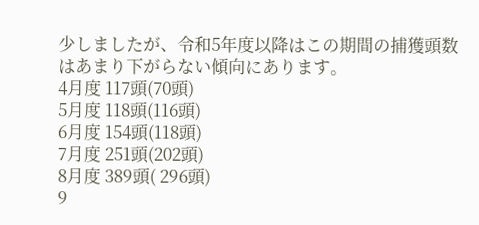少しましたが、令和5年度以降はこの期間の捕獲頭数はあまり下がらない傾向にあります。
4月度 117頭(70頭)
5月度 118頭(116頭)
6月度 154頭(118頭)
7月度 251頭(202頭)
8月度 389頭( 296頭)
9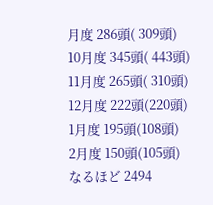月度 286頭( 309頭)
10月度 345頭( 443頭)
11月度 265頭( 310頭)
12月度 222頭(220頭)
1月度 195頭(108頭)
2月度 150頭(105頭)
なるほど 2494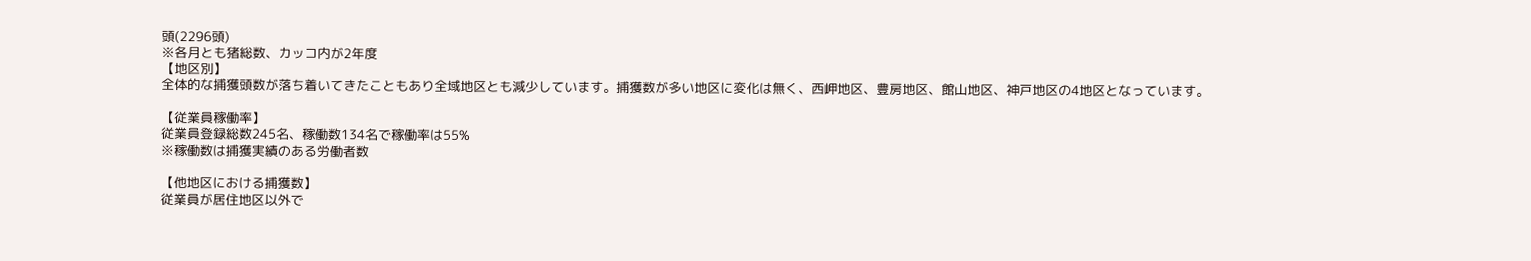頭(2296頭)
※各月とも猪総数、カッコ内が2年度
【地区別】
全体的な捕獲頭数が落ち着いてきたこともあり全域地区とも減少しています。捕獲数が多い地区に変化は無く、西岬地区、豊房地区、館山地区、神戸地区の4地区となっています。

【従業員稼働率】
従業員登録総数245名、稼働数134名で稼働率は55%
※稼働数は捕獲実績のある労働者数

【他地区における捕獲数】
従業員が居住地区以外で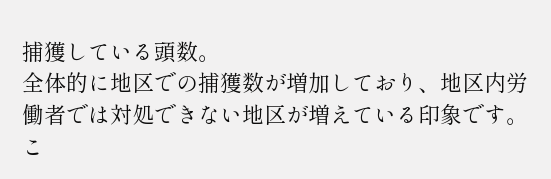捕獲している頭数。
全体的に地区での捕獲数が増加しており、地区内労働者では対処できない地区が増えている印象です。
こ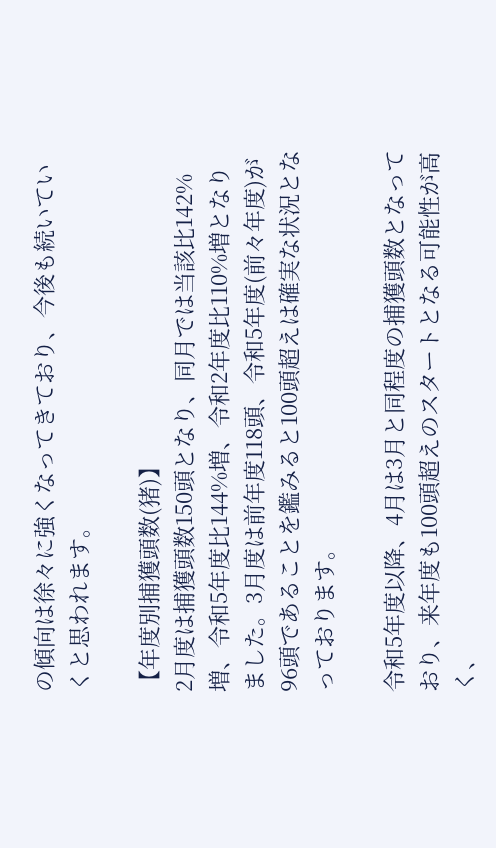の傾向は徐々に強くなってきており、今後も続いていくと思われます。

【年度別捕獲頭数(猪)】
2月度は捕獲頭数150頭となり、同月では当該比142%増、令和5年度比144%増、令和2年度比110%増となりました。3月度は前年度118頭、令和5年度(前々年度)が96頭であることを鑑みると100頭超えは確実な状況となっております。

令和5年度以降、4月は3月と同程度の捕獲頭数となっており、来年度も100頭超えのスタートとなる可能性が高く、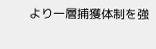より一層捕獲体制を強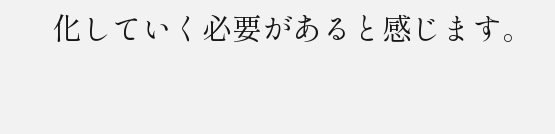化していく必要があると感じます。